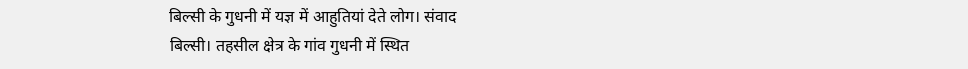बिल्सी के गुधनी में यज्ञ में आहुतियां देते लोग। संवाद
बिल्सी। तहसील क्षेत्र के गांव गुधनी में स्थित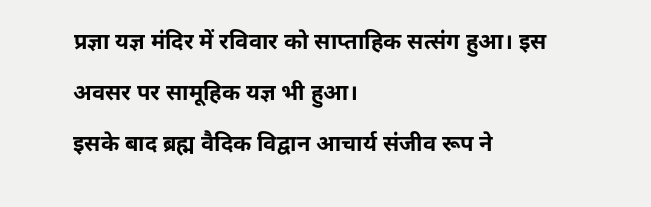प्रज्ञा यज्ञ मंदिर में रविवार को साप्ताहिक सत्संग हुआ। इस अवसर पर सामूहिक यज्ञ भी हुआ।
इसके बाद ब्रह्म वैदिक विद्वान आचार्य संजीव रूप ने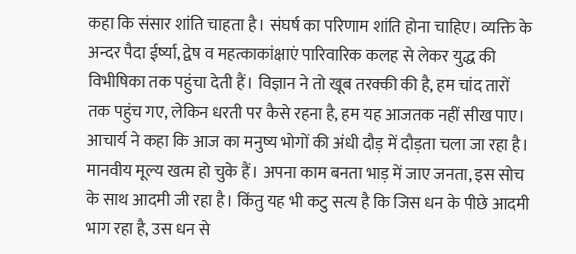कहा कि संसार शांति चाहता है। संघर्ष का परिणाम शांति होना चाहिए। व्यक्ति के अन्दर पैदा ईर्ष्या, द्वेष व महत्काकांक्षाएं पारिवारिक कलह से लेकर युद्ध की विभीषिका तक पहुंचा देती हैं। विज्ञान ने तो खूब तरक्की की है, हम चांद तारों तक पहुंच गए, लेकिन धरती पर कैसे रहना है, हम यह आजतक नहीं सीख पाए।
आचार्य ने कहा कि आज का मनुष्य भोगों की अंधी दौड़ में दौड़ता चला जा रहा है। मानवीय मूल्य खत्म हो चुके हैं। अपना काम बनता भाड़ में जाए जनता, इस सोच के साथ आदमी जी रहा है। किंतु यह भी कटु सत्य है कि जिस धन के पीछे आदमी भाग रहा है, उस धन से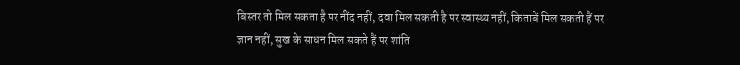बिस्तर तो मिल सकता है पर नींद नहीं, दवा मिल सकती है पर स्वास्थ्य नहीं, किताबें मिल सकती हैं पर ज्ञान नहीं, सुख के साधन मिल सकते हैं पर शांति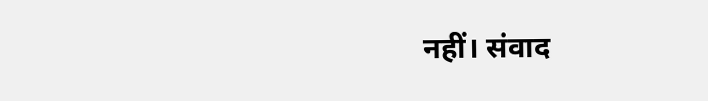नहीं। संवाद